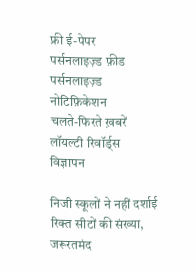फ्री ई-पेपर
पर्सनलाइज़्ड फ़ीड
पर्सनलाइज़्ड नोटिफ़िकेशन
चलते-फिरते ख़बरें
लॉयल्टी रिवॉर्ड्स
विज्ञापन

निजी स्कूलों ने नहीं दर्शाई रिक्त सीटों की संख्या, जरूरतमंद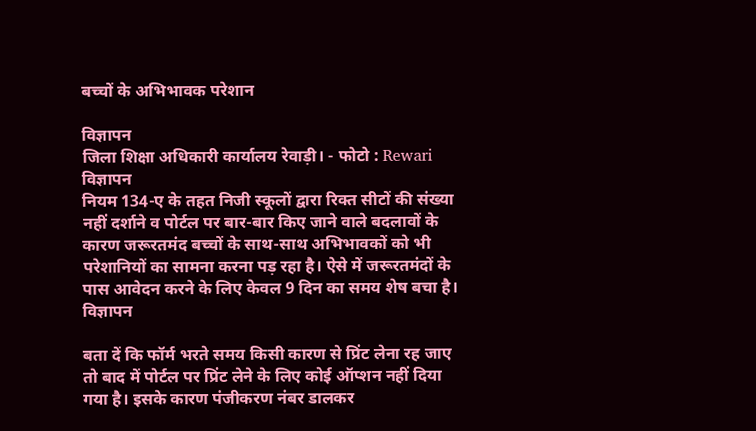बच्चों के अभिभावक परेशान

विज्ञापन
जिला शिक्षा अधिकारी कार्यालय रेवाड़ी। - फोटो : Rewari
विज्ञापन
नियम 134-ए के तहत निजी स्कूलों द्वारा रिक्त सीटों की संख्या नहीं दर्शाने व पोर्टल पर बार-बार किए जाने वाले बदलावों के कारण जरूरतमंद बच्चों के साथ-साथ अभिभावकों को भी परेशानियों का सामना करना पड़ रहा है। ऐसे में जरूरतमंदों के पास आवेदन करने के लिए केवल 9 दिन का समय शेष बचा है।
विज्ञापन

बता दें कि फॉर्म भरते समय किसी कारण से प्रिंट लेना रह जाए तो बाद में पोर्टल पर प्रिंट लेने के लिए कोई ऑप्शन नहीं दिया गया है। इसके कारण पंजीकरण नंबर डालकर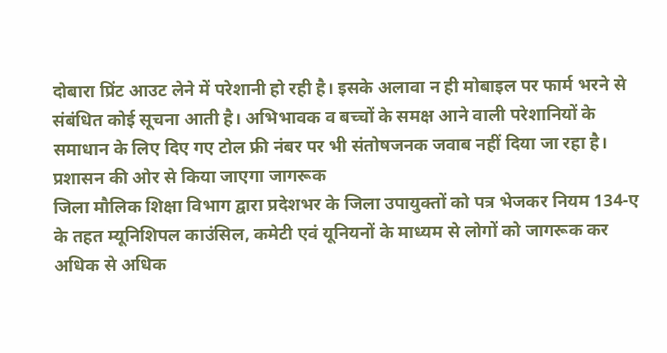दोबारा प्रिंट आउट लेने में परेशानी हो रही है। इसके अलावा न ही मोबाइल पर फार्म भरने से संबंधित कोई सूचना आती है। अभिभावक व बच्चों के समक्ष आने वाली परेशानियों के समाधान के लिए दिए गए टोल फ्री नंबर पर भी संतोषजनक जवाब नहीं दिया जा रहा है।
प्रशासन की ओर से किया जाएगा जागरूक
जिला मौलिक शिक्षा विभाग द्वारा प्रदेशभर के जिला उपायुक्तों को पत्र भेजकर नियम 134-ए के तहत म्यूनिशिपल काउंसिल, कमेटी एवं यूनियनों के माध्यम से लोगों को जागरूक कर अधिक से अधिक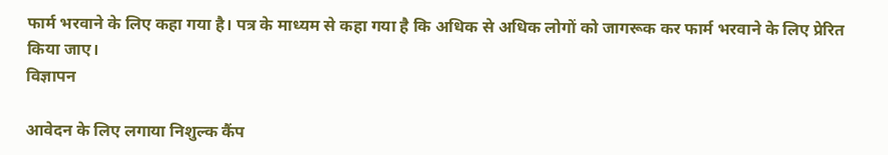फार्म भरवाने के लिए कहा गया है। पत्र के माध्यम से कहा गया है कि अधिक से अधिक लोगों को जागरूक कर फार्म भरवाने के लिए प्रेरित किया जाए।
विज्ञापन

आवेदन के लिए लगाया निशुल्क कैंप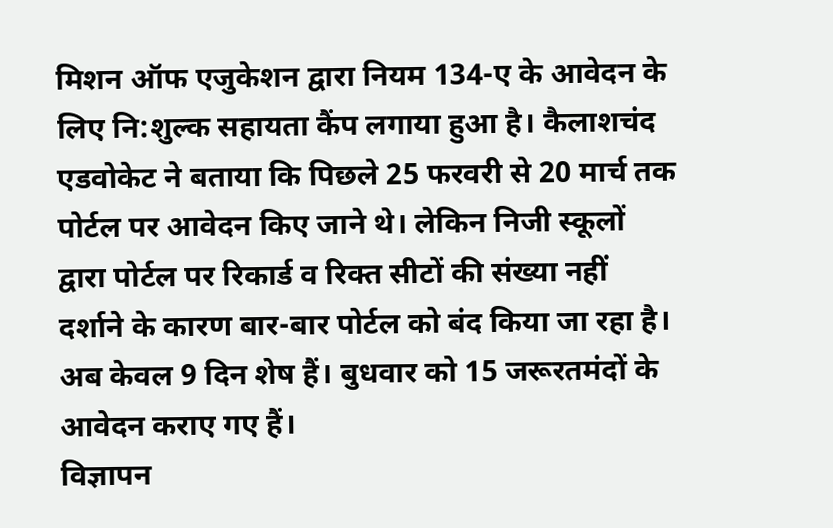मिशन ऑफ एजुकेशन द्वारा नियम 134-ए के आवेदन के लिए नि:शुल्क सहायता कैंप लगाया हुआ है। कैलाशचंद एडवोकेट ने बताया कि पिछले 25 फरवरी से 20 मार्च तक पोर्टल पर आवेदन किए जाने थे। लेकिन निजी स्कूलों द्वारा पोर्टल पर रिकार्ड व रिक्त सीटों की संख्या नहीं दर्शाने के कारण बार-बार पोर्टल को बंद किया जा रहा है। अब केवल 9 दिन शेष हैं। बुधवार को 15 जरूरतमंदों के आवेदन कराए गए हैं।
विज्ञापन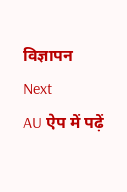विज्ञापन
Next
AU ऐप में पढ़ें